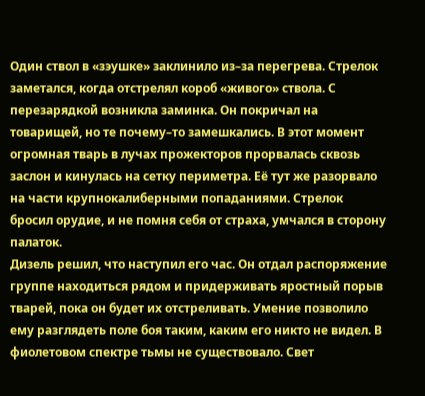Один ствол в «зэушке» заклинило из–за перегрева. Стрелок заметался, когда отстрелял короб «живого» ствола. С перезарядкой возникла заминка. Он покричал на товарищей, но те почему–то замешкались. В этот момент огромная тварь в лучах прожекторов прорвалась сквозь заслон и кинулась на сетку периметра. Её тут же разорвало на части крупнокалиберными попаданиями. Стрелок бросил орудие, и не помня себя от страха, умчался в сторону палаток.
Дизель решил, что наступил его час. Он отдал распоряжение группе находиться рядом и придерживать яростный порыв тварей, пока он будет их отстреливать. Умение позволило ему разглядеть поле боя таким, каким его никто не видел. В фиолетовом спектре тьмы не существовало. Свет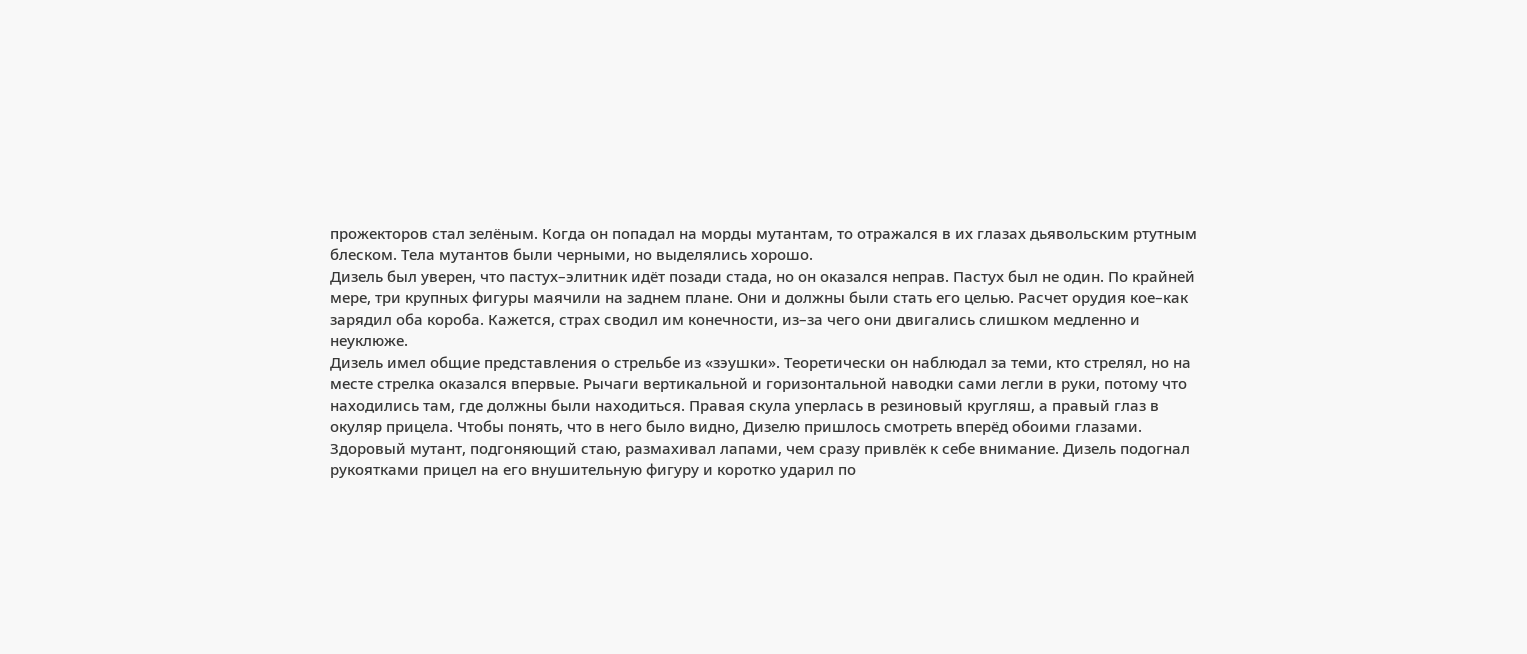прожекторов стал зелёным. Когда он попадал на морды мутантам, то отражался в их глазах дьявольским ртутным блеском. Тела мутантов были черными, но выделялись хорошо.
Дизель был уверен, что пастух–элитник идёт позади стада, но он оказался неправ. Пастух был не один. По крайней мере, три крупных фигуры маячили на заднем плане. Они и должны были стать его целью. Расчет орудия кое–как зарядил оба короба. Кажется, страх сводил им конечности, из–за чего они двигались слишком медленно и неуклюже.
Дизель имел общие представления о стрельбе из «зэушки». Теоретически он наблюдал за теми, кто стрелял, но на месте стрелка оказался впервые. Рычаги вертикальной и горизонтальной наводки сами легли в руки, потому что находились там, где должны были находиться. Правая скула уперлась в резиновый кругляш, а правый глаз в окуляр прицела. Чтобы понять, что в него было видно, Дизелю пришлось смотреть вперёд обоими глазами.
Здоровый мутант, подгоняющий стаю, размахивал лапами, чем сразу привлёк к себе внимание. Дизель подогнал рукоятками прицел на его внушительную фигуру и коротко ударил по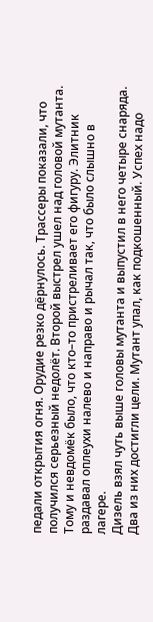педали открытия огня. Орудие резко дёрнулось. Трассеры показали, что получился серьезный недолёт. Второй выстрел ушел над головой мутанта. Тому и невдомёк было, что кто–то пристреливает его фигуру. Элитник раздавал оплеухи налево и направо и рычал так, что было слышно в лагере.
Дизель взял чуть выше головы мутанта и выпустил в него четыре снаряда. Два из них достигли цели. Мутант упал, как подкошенный. Успех надо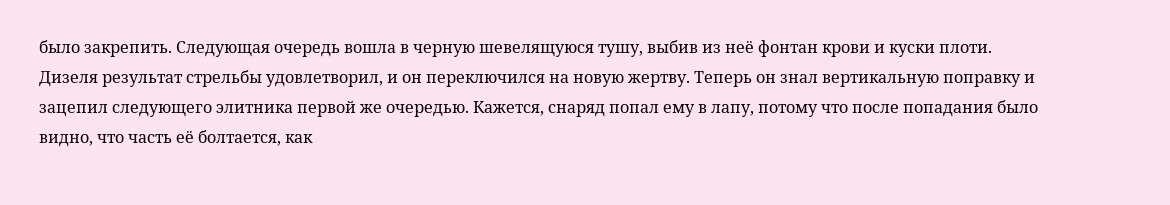было закрепить. Следующая очередь вошла в черную шевелящуюся тушу, выбив из неё фонтан крови и куски плоти. Дизеля результат стрельбы удовлетворил, и он переключился на новую жертву. Теперь он знал вертикальную поправку и зацепил следующего элитника первой же очередью. Кажется, снаряд попал ему в лапу, потому что после попадания было видно, что часть её болтается, как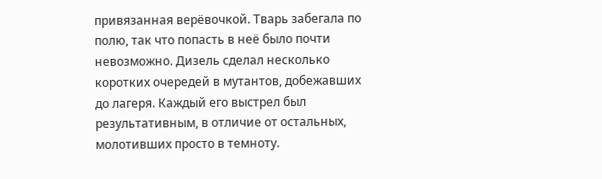привязанная верёвочкой. Тварь забегала по полю, так что попасть в неё было почти невозможно. Дизель сделал несколько коротких очередей в мутантов, добежавших до лагеря. Каждый его выстрел был результативным, в отличие от остальных, молотивших просто в темноту.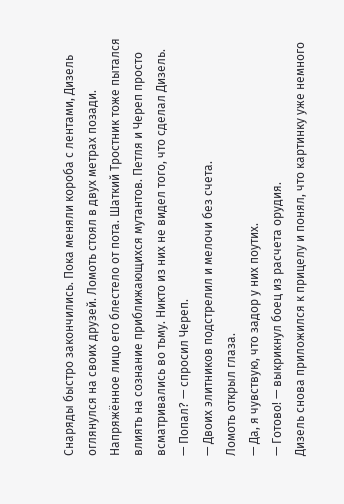Снаряды быстро закончились. Пока меняли короба с лентами, Дизель оглянулся на своих друзей. Ломоть стоял в двух метрах позади. Напряжённое лицо его блестело от пота. Шаткий Тростник тоже пытался влиять на сознание приближающихся мутантов. Петля и Череп просто всматривались во тьму. Никто из них не видел того, что сделал Дизель.
— Попал? — спросил Череп.
— Двоих элитников подстрелил и мелочи без счета.
Ломоть открыл глаза.
— Да, я чувствую, что задор у них поутих.
— Готово! — выкрикнул боец из расчета орудия.
Дизель снова приложился к прицелу и понял, что картинку уже немного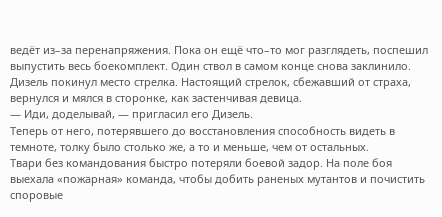ведёт из–за перенапряжения. Пока он ещё что–то мог разглядеть, поспешил выпустить весь боекомплект. Один ствол в самом конце снова заклинило. Дизель покинул место стрелка. Настоящий стрелок, сбежавший от страха, вернулся и мялся в сторонке, как застенчивая девица.
— Иди, доделывай, — пригласил его Дизель.
Теперь от него, потерявшего до восстановления способность видеть в темноте, толку было столько же, а то и меньше, чем от остальных.
Твари без командования быстро потеряли боевой задор. На поле боя выехала «пожарная» команда, чтобы добить раненых мутантов и почистить споровые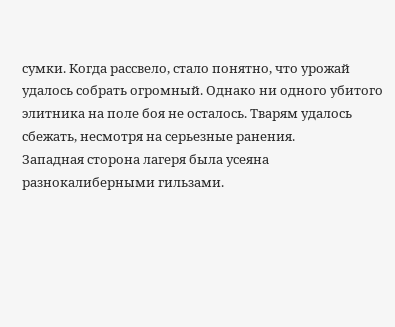сумки. Когда рассвело, стало понятно, что урожай удалось собрать огромный. Однако ни одного убитого элитника на поле боя не осталось. Тварям удалось сбежать, несмотря на серьезные ранения.
Западная сторона лагеря была усеяна разнокалиберными гильзами.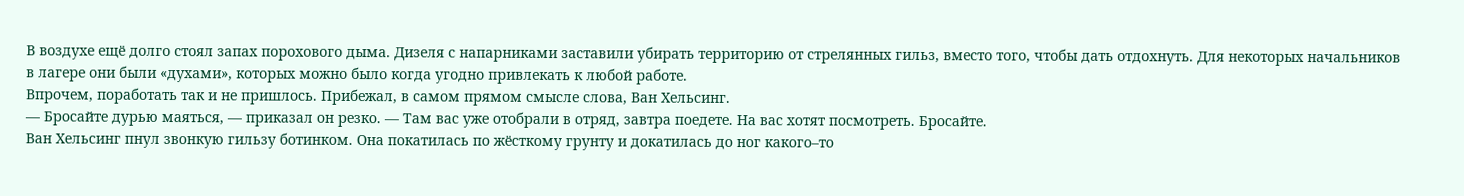В воздухе ещё долго стоял запах порохового дыма. Дизеля с напарниками заставили убирать территорию от стрелянных гильз, вместо того, чтобы дать отдохнуть. Для некоторых начальников в лагере они были «духами», которых можно было когда угодно привлекать к любой работе.
Впрочем, поработать так и не пришлось. Прибежал, в самом прямом смысле слова, Ван Хельсинг.
— Бросайте дурью маяться, — приказал он резко. — Там вас уже отобрали в отряд, завтра поедете. На вас хотят посмотреть. Бросайте.
Ван Хельсинг пнул звонкую гильзу ботинком. Она покатилась по жёсткому грунту и докатилась до ног какого–то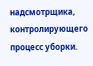надсмотрщика, контролирующего процесс уборки.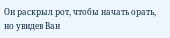Он раскрыл рот, чтобы начать орать, но увидев Ван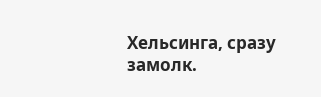Хельсинга, сразу замолк.